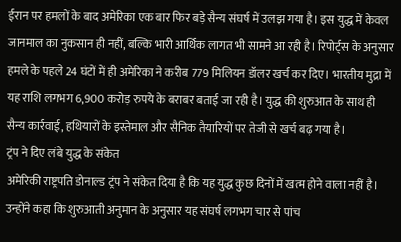ईरान पर हमलों के बाद अमेरिका एक बार फिर बड़े सैन्य संघर्ष में उलझ गया है। इस युद्ध में केवल जानमाल का नुकसान ही नहीं, बल्कि भारी आर्थिक लागत भी सामने आ रही है। रिपोर्ट्स के अनुसार हमले के पहले 24 घंटों में ही अमेरिका ने करीब 779 मिलियन डॉलर खर्च कर दिए। भारतीय मुद्रा में यह राशि लगभग 6,900 करोड़ रुपये के बराबर बताई जा रही है। युद्ध की शुरुआत के साथ ही सैन्य कार्रवाई, हथियारों के इस्तेमाल और सैनिक तैयारियों पर तेजी से खर्च बढ़ गया है।
ट्रंप ने दिए लंबे युद्ध के संकेत
अमेरिकी राष्ट्रपति डोनाल्ड ट्रंप ने संकेत दिया है कि यह युद्ध कुछ दिनों में खत्म होने वाला नहीं है। उन्होंने कहा कि शुरुआती अनुमान के अनुसार यह संघर्ष लगभग चार से पांच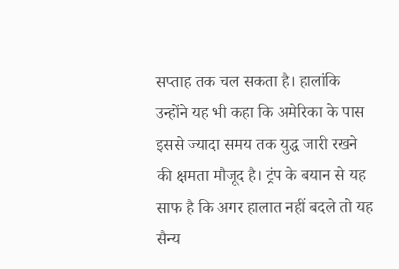सप्ताह तक चल सकता है। हालांकि उन्होंने यह भी कहा कि अमेरिका के पास इससे ज्यादा समय तक युद्ध जारी रखने की क्षमता मौजूद है। ट्रंप के बयान से यह साफ है कि अगर हालात नहीं बदले तो यह सैन्य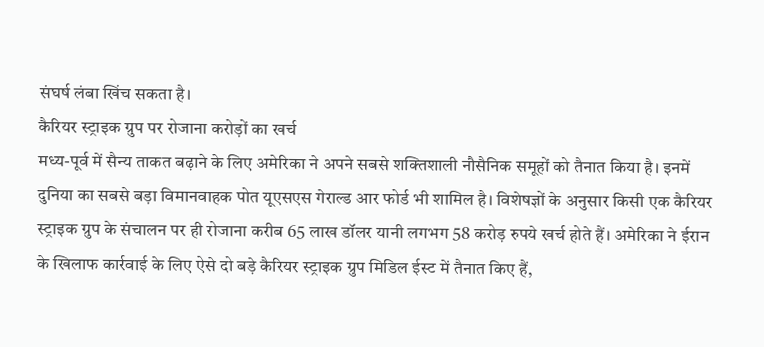संघर्ष लंबा खिंच सकता है।
कैरियर स्ट्राइक ग्रुप पर रोजाना करोड़ों का खर्च
मध्य-पूर्व में सैन्य ताकत बढ़ाने के लिए अमेरिका ने अपने सबसे शक्तिशाली नौसैनिक समूहों को तैनात किया है। इनमें दुनिया का सबसे बड़ा विमानवाहक पोत यूएसएस गेराल्ड आर फोर्ड भी शामिल है। विशेषज्ञों के अनुसार किसी एक कैरियर स्ट्राइक ग्रुप के संचालन पर ही रोजाना करीब 65 लाख डॉलर यानी लगभग 58 करोड़ रुपये खर्च होते हैं। अमेरिका ने ईरान के खिलाफ कार्रवाई के लिए ऐसे दो बड़े कैरियर स्ट्राइक ग्रुप मिडिल ईस्ट में तैनात किए हैं,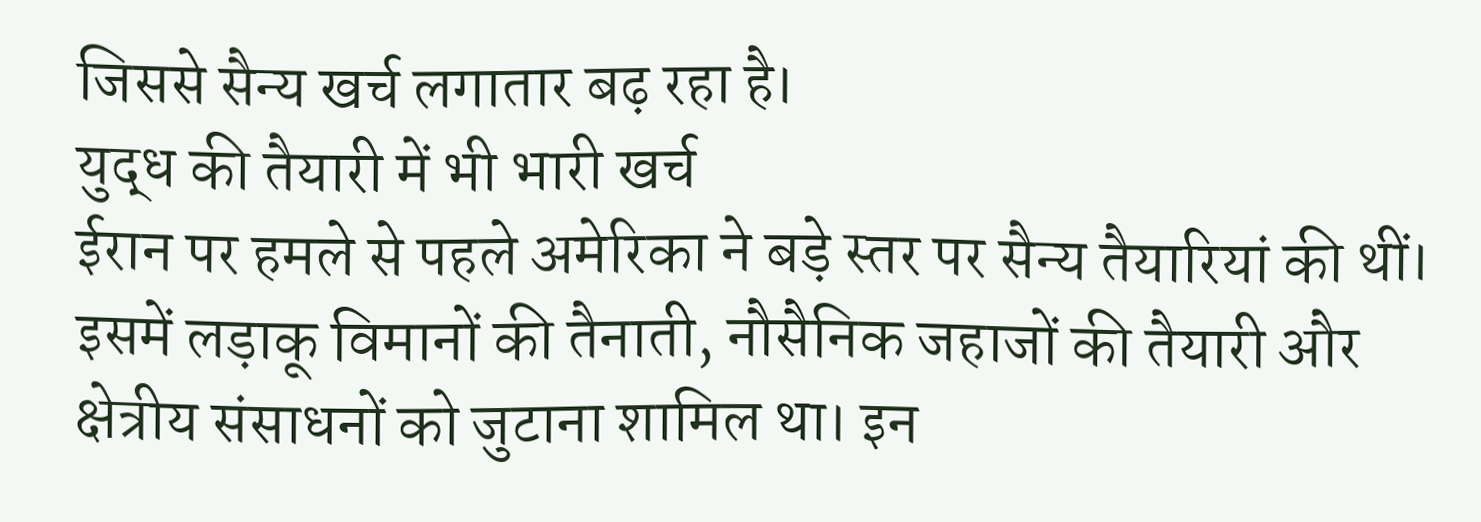जिससे सैन्य खर्च लगातार बढ़ रहा है।
युद्ध की तैयारी में भी भारी खर्च
ईरान पर हमले से पहले अमेरिका ने बड़े स्तर पर सैन्य तैयारियां की थीं। इसमें लड़ाकू विमानों की तैनाती, नौसैनिक जहाजों की तैयारी और क्षेत्रीय संसाधनों को जुटाना शामिल था। इन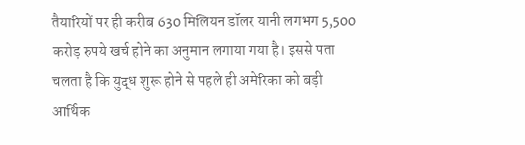तैयारियों पर ही करीब 630 मिलियन डॉलर यानी लगभग 5,500 करोड़ रुपये खर्च होने का अनुमान लगाया गया है। इससे पता चलता है कि युद्ध शुरू होने से पहले ही अमेरिका को बड़ी आर्थिक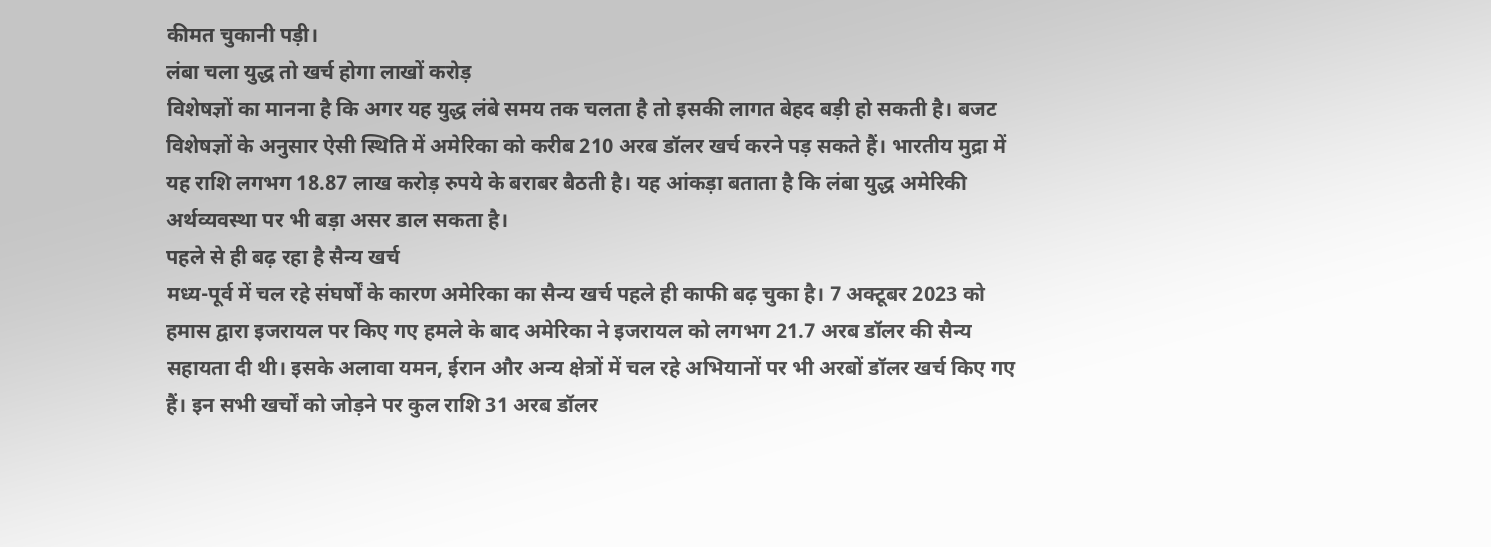कीमत चुकानी पड़ी।
लंबा चला युद्ध तो खर्च होगा लाखों करोड़
विशेषज्ञों का मानना है कि अगर यह युद्ध लंबे समय तक चलता है तो इसकी लागत बेहद बड़ी हो सकती है। बजट विशेषज्ञों के अनुसार ऐसी स्थिति में अमेरिका को करीब 210 अरब डॉलर खर्च करने पड़ सकते हैं। भारतीय मुद्रा में यह राशि लगभग 18.87 लाख करोड़ रुपये के बराबर बैठती है। यह आंकड़ा बताता है कि लंबा युद्ध अमेरिकी अर्थव्यवस्था पर भी बड़ा असर डाल सकता है।
पहले से ही बढ़ रहा है सैन्य खर्च
मध्य-पूर्व में चल रहे संघर्षों के कारण अमेरिका का सैन्य खर्च पहले ही काफी बढ़ चुका है। 7 अक्टूबर 2023 को हमास द्वारा इजरायल पर किए गए हमले के बाद अमेरिका ने इजरायल को लगभग 21.7 अरब डॉलर की सैन्य सहायता दी थी। इसके अलावा यमन, ईरान और अन्य क्षेत्रों में चल रहे अभियानों पर भी अरबों डॉलर खर्च किए गए हैं। इन सभी खर्चों को जोड़ने पर कुल राशि 31 अरब डॉलर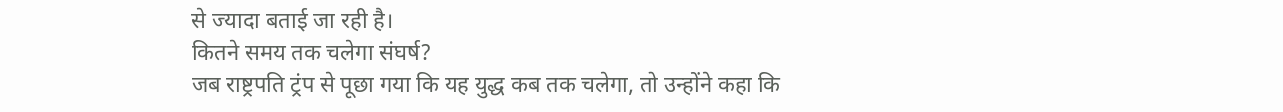से ज्यादा बताई जा रही है।
कितने समय तक चलेगा संघर्ष?
जब राष्ट्रपति ट्रंप से पूछा गया कि यह युद्ध कब तक चलेगा, तो उन्होंने कहा कि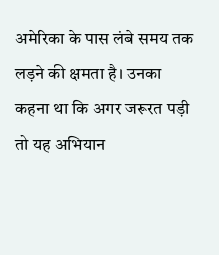अमेरिका के पास लंबे समय तक लड़ने की क्षमता है। उनका कहना था कि अगर जरूरत पड़ी तो यह अभियान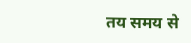तय समय से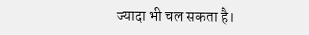ज्यादा भी चल सकता है।